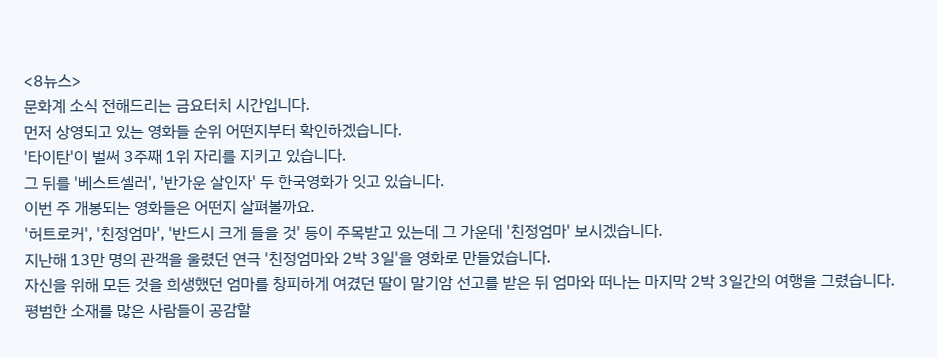<8뉴스>
문화계 소식 전해드리는 금요터치 시간입니다.
먼저 상영되고 있는 영화들 순위 어떤지부터 확인하겠습니다.
'타이탄'이 벌써 3주째 1위 자리를 지키고 있습니다.
그 뒤를 '베스트셀러', '반가운 살인자' 두 한국영화가 잇고 있습니다.
이번 주 개봉되는 영화들은 어떤지 살펴볼까요.
'허트로커', '친정엄마', '반드시 크게 들을 것' 등이 주목받고 있는데 그 가운데 '친정엄마' 보시겠습니다.
지난해 13만 명의 관객을 울렸던 연극 '친정엄마와 2박 3일'을 영화로 만들었습니다.
자신을 위해 모든 것을 희생했던 엄마를 창피하게 여겼던 딸이 말기암 선고를 받은 뒤 엄마와 떠나는 마지막 2박 3일간의 여행을 그렸습니다.
평범한 소재를 많은 사람들이 공감할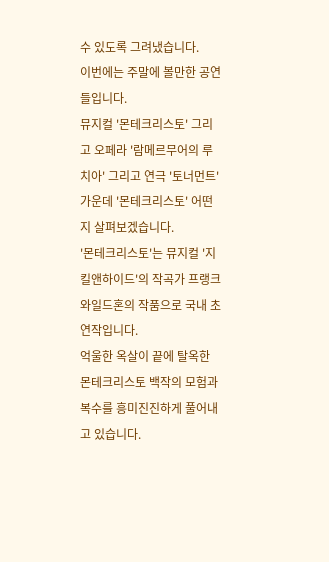수 있도록 그려냈습니다.
이번에는 주말에 볼만한 공연들입니다.
뮤지컬 '몬테크리스토' 그리고 오페라 '람메르무어의 루치아' 그리고 연극 '토너먼트' 가운데 '몬테크리스토' 어떤지 살펴보겠습니다.
'몬테크리스토'는 뮤지컬 '지킬앤하이드'의 작곡가 프랭크 와일드혼의 작품으로 국내 초연작입니다.
억울한 옥살이 끝에 탈옥한 몬테크리스토 백작의 모험과 복수를 흥미진진하게 풀어내고 있습니다.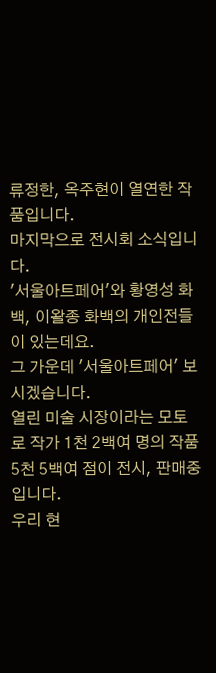류정한, 옥주현이 열연한 작품입니다.
마지막으로 전시회 소식입니다.
'서울아트페어'와 황영성 화백, 이왈종 화백의 개인전들이 있는데요.
그 가운데 '서울아트페어' 보시겠습니다.
열린 미술 시장이라는 모토로 작가 1천 2백여 명의 작품 5천 5백여 점이 전시, 판매중입니다.
우리 현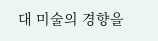대 미술의 경향을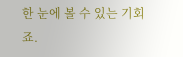한 눈에 볼 수 있는 기회죠.